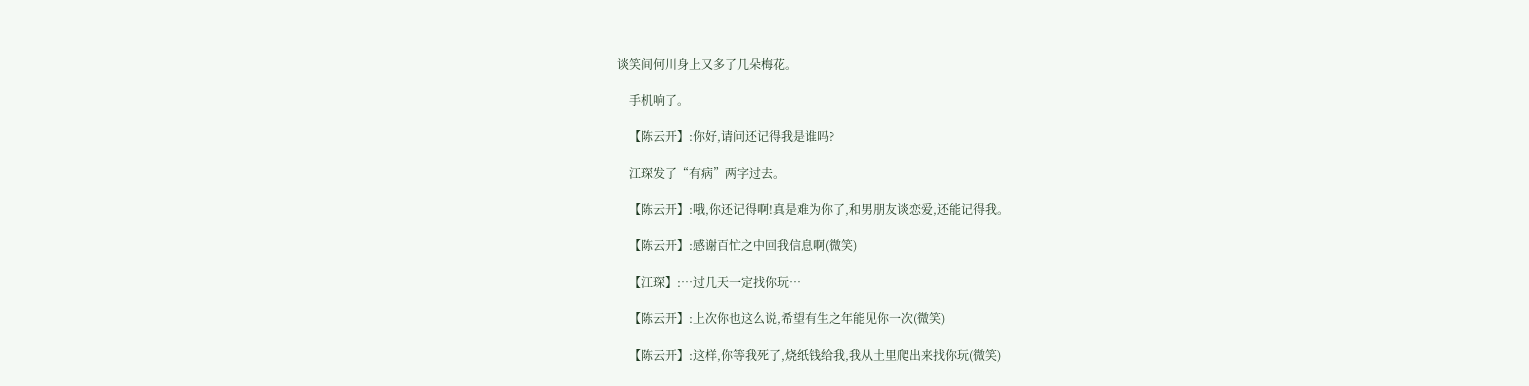谈笑间何川身上又多了几朵梅花。

    手机响了。

    【陈云开】:你好,请问还记得我是谁吗?

    江琛发了“有病”两字过去。

    【陈云开】:哦,你还记得啊!真是难为你了,和男朋友谈恋爱,还能记得我。

    【陈云开】:感谢百忙之中回我信息啊(微笑)

    【江琛】:…过几天一定找你玩…

    【陈云开】:上次你也这么说,希望有生之年能见你一次(微笑)

    【陈云开】:这样,你等我死了,烧纸钱给我,我从土里爬出来找你玩(微笑)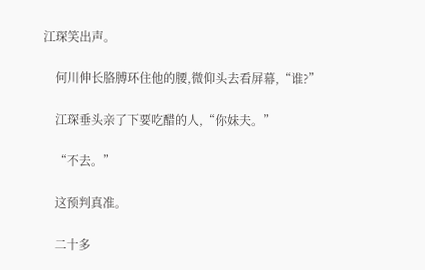江琛笑出声。

    何川伸长胳膊环住他的腰,微仰头去看屏幕,“谁?”

    江琛垂头亲了下要吃醋的人,“你妹夫。”

    “不去。”

    这预判真准。

    二十多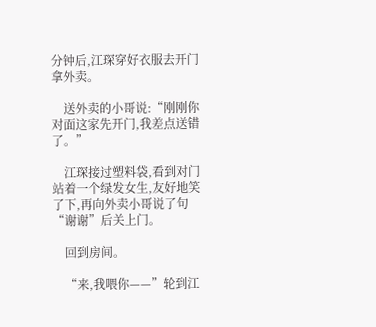分钟后,江琛穿好衣服去开门拿外卖。

    送外卖的小哥说:“刚刚你对面这家先开门,我差点送错了。”

    江琛接过塑料袋,看到对门站着一个绿发女生,友好地笑了下,再向外卖小哥说了句“谢谢”后关上门。

    回到房间。

    “来,我喂你——”轮到江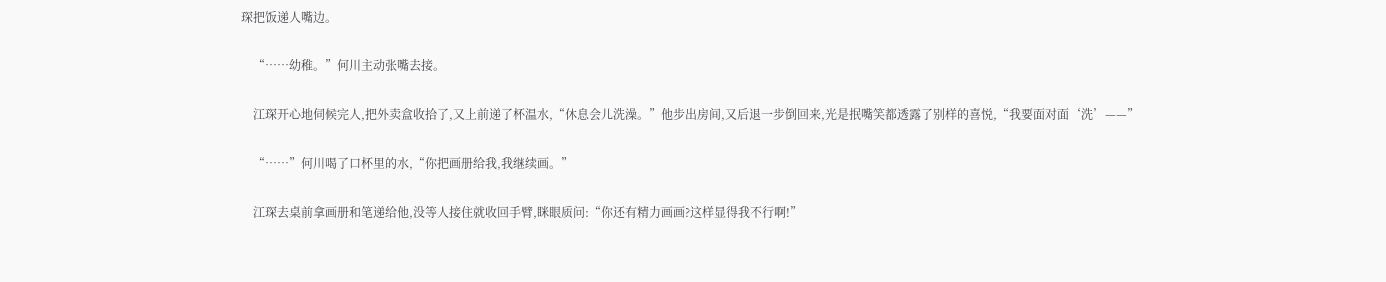琛把饭递人嘴边。

    “……幼稚。”何川主动张嘴去接。

    江琛开心地伺候完人,把外卖盒收拾了,又上前递了杯温水,“休息会儿洗澡。”他步出房间,又后退一步倒回来,光是抿嘴笑都透露了别样的喜悦,“我要面对面‘洗’——”

    “……”何川喝了口杯里的水,“你把画册给我,我继续画。”

    江琛去桌前拿画册和笔递给他,没等人接住就收回手臂,眯眼质问:“你还有精力画画?这样显得我不行啊!”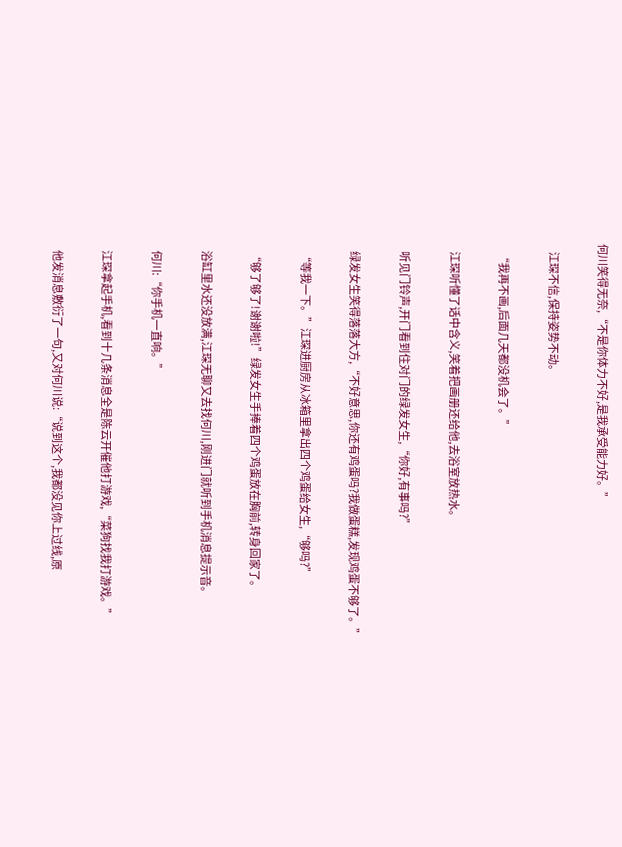何川笑得无奈,“不是你体力不好,是我承受能力好。”

    江琛不信,保持姿势不动。

    “我再不画,后面几天都没机会了。”

    江琛听懂了话中含义,笑着把画册还给他,去浴室放热水。

    听见门铃声,开门看到住对门的绿发女生,“你好,有事吗?”

    绿发女生笑得落落大方,“不好意思,你还有鸡蛋吗?我做蛋糕,发现鸡蛋不够了。”

    “等我一下。”江琛进厨房从冰箱里拿出四个鸡蛋给女生,“够吗?”

    “够了够了!谢谢啦!”绿发女生手捧着四个鸡蛋放在胸前,转身回家了。

    浴缸里水还没放满,江琛无聊又去找何川,刚进门就听到手机消息提示音。

    何川:“你手机一直响。”

    江琛拿起手机,看到十几条消息全是陈云开催他打游戏,“菜狗找我打游戏。”

    他发消息敷衍了一句,又对何川说:“说到这个,我都没见你上过线,原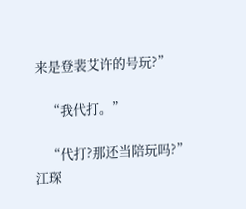来是登裴艾许的号玩?”

    “我代打。”

    “代打?那还当陪玩吗?”江琛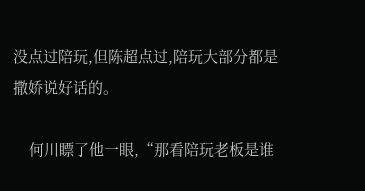没点过陪玩,但陈超点过,陪玩大部分都是撒娇说好话的。

    何川瞟了他一眼,“那看陪玩老板是谁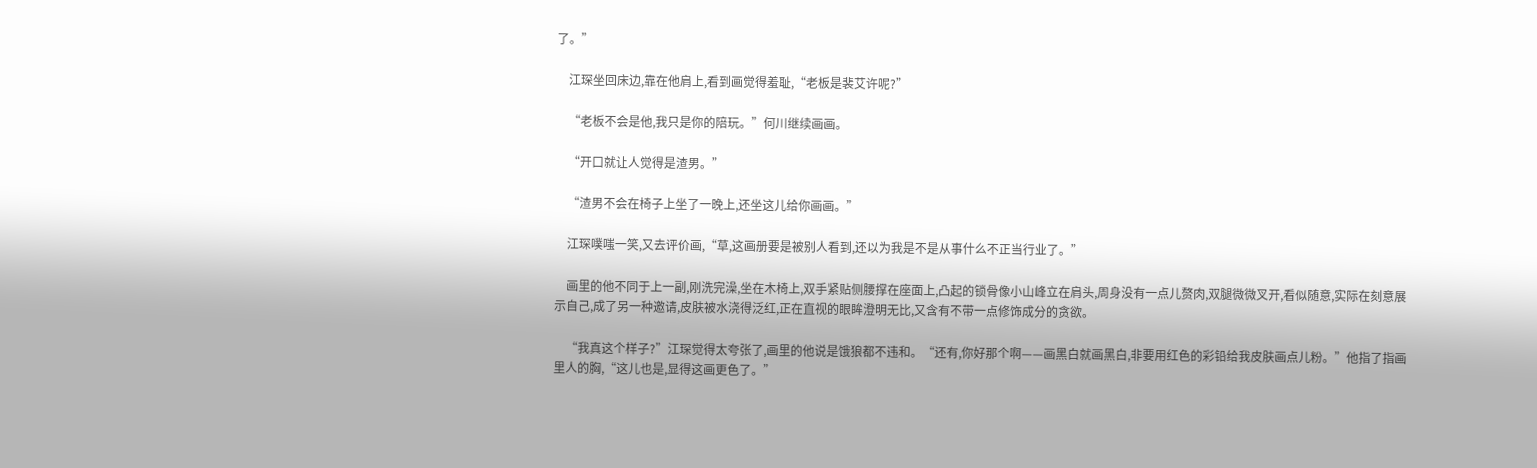了。”

    江琛坐回床边,靠在他肩上,看到画觉得羞耻,“老板是裴艾许呢?”

    “老板不会是他,我只是你的陪玩。”何川继续画画。

    “开口就让人觉得是渣男。”

    “渣男不会在椅子上坐了一晚上,还坐这儿给你画画。”

    江琛噗嗤一笑,又去评价画,“草,这画册要是被别人看到,还以为我是不是从事什么不正当行业了。”

    画里的他不同于上一副,刚洗完澡,坐在木椅上,双手紧贴侧腰撑在座面上,凸起的锁骨像小山峰立在肩头,周身没有一点儿赘肉,双腿微微叉开,看似随意,实际在刻意展示自己,成了另一种邀请,皮肤被水浇得泛红,正在直视的眼眸澄明无比,又含有不带一点修饰成分的贪欲。

    “我真这个样子?”江琛觉得太夸张了,画里的他说是饿狼都不违和。“还有,你好那个啊——画黑白就画黑白,非要用红色的彩铅给我皮肤画点儿粉。”他指了指画里人的胸,“这儿也是,显得这画更色了。”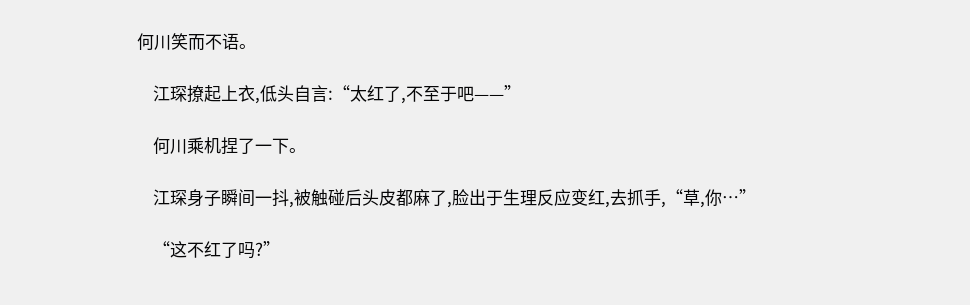何川笑而不语。

    江琛撩起上衣,低头自言:“太红了,不至于吧——”

    何川乘机捏了一下。

    江琛身子瞬间一抖,被触碰后头皮都麻了,脸出于生理反应变红,去抓手,“草,你…”

    “这不红了吗?”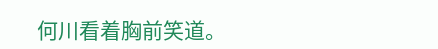何川看着胸前笑道。